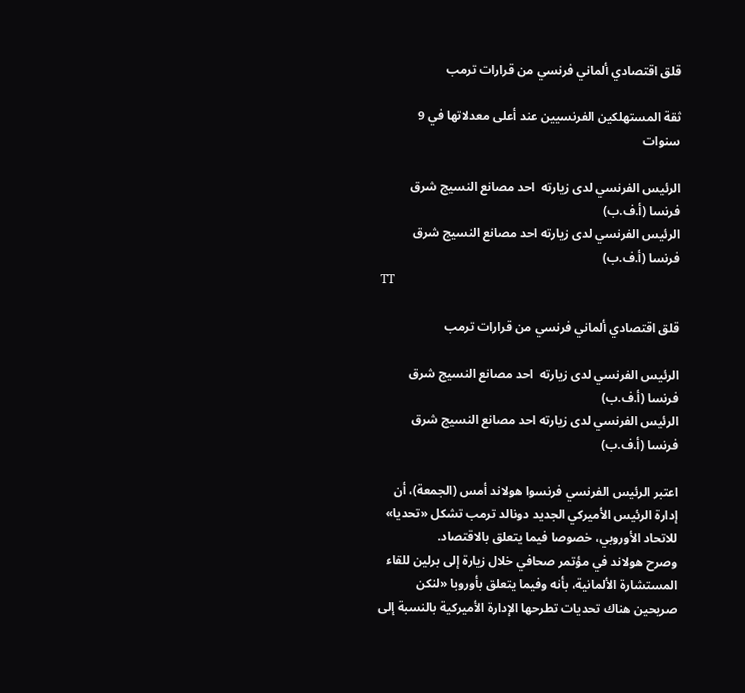قلق اقتصادي ألماني فرنسي من قرارات ترمب

ثقة المستهلكين الفرنسيين عند أعلى معدلاتها في 9 سنوات

الرئيس الفرنسي لدى زيارته  احد مصانع النسيج شرق فرنسا (أ.ف.ب)
الرئيس الفرنسي لدى زيارته احد مصانع النسيج شرق فرنسا (أ.ف.ب)
TT

قلق اقتصادي ألماني فرنسي من قرارات ترمب

الرئيس الفرنسي لدى زيارته  احد مصانع النسيج شرق فرنسا (أ.ف.ب)
الرئيس الفرنسي لدى زيارته احد مصانع النسيج شرق فرنسا (أ.ف.ب)

اعتبر الرئيس الفرنسي فرنسوا هولاند أمس (الجمعة)، أن إدارة الرئيس الأميركي الجديد دونالد ترمب تشكل «تحديا» للاتحاد الأوروبي، خصوصا فيما يتعلق بالاقتصاد.
وصرح هولاند في مؤتمر صحافي خلال زيارة إلى برلين للقاء المستشارة الألمانية، بأنه وفيما يتعلق بأوروبا «لنكن صريحين هناك تحديات تطرحها الإدارة الأميركية بالنسبة إلى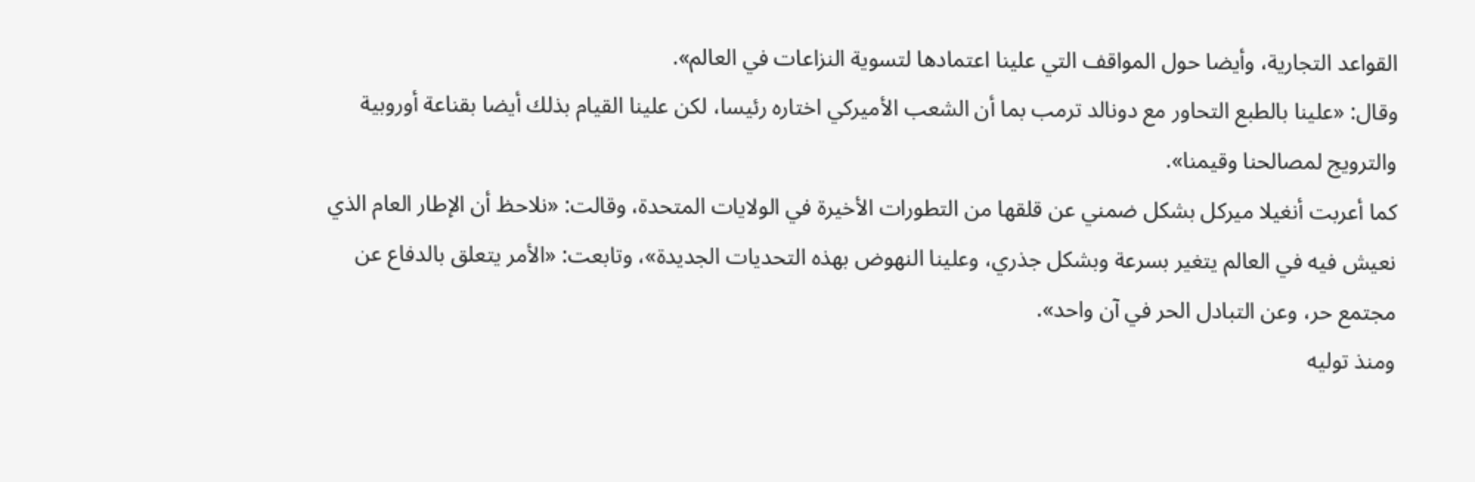القواعد التجارية، وأيضا حول المواقف التي علينا اعتمادها لتسوية النزاعات في العالم».
وقال: «علينا بالطبع التحاور مع دونالد ترمب بما أن الشعب الأميركي اختاره رئيسا، لكن علينا القيام بذلك أيضا بقناعة أوروبية والترويج لمصالحنا وقيمنا».
كما أعربت أنغيلا ميركل بشكل ضمني عن قلقها من التطورات الأخيرة في الولايات المتحدة، وقالت: «نلاحظ أن الإطار العام الذي نعيش فيه في العالم يتغير بسرعة وبشكل جذري، وعلينا النهوض بهذه التحديات الجديدة»، وتابعت: «الأمر يتعلق بالدفاع عن مجتمع حر، وعن التبادل الحر في آن واحد».
ومنذ توليه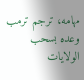مهامه، ترجم ترمب وعده بسحب الولايات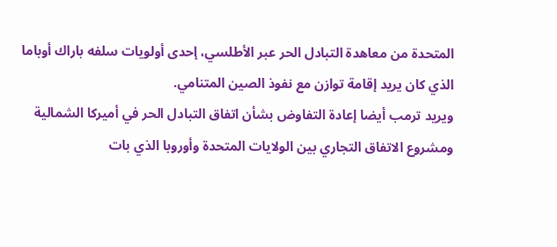المتحدة من معاهدة التبادل الحر عبر الأطلسي، إحدى أولويات سلفه باراك أوباما الذي كان يريد إقامة توازن مع نفوذ الصين المتنامي.
ويريد ترمب أيضا إعادة التفاوض بشأن اتفاق التبادل الحر في أميركا الشمالية ومشروع الاتفاق التجاري بين الولايات المتحدة وأوروبا الذي بات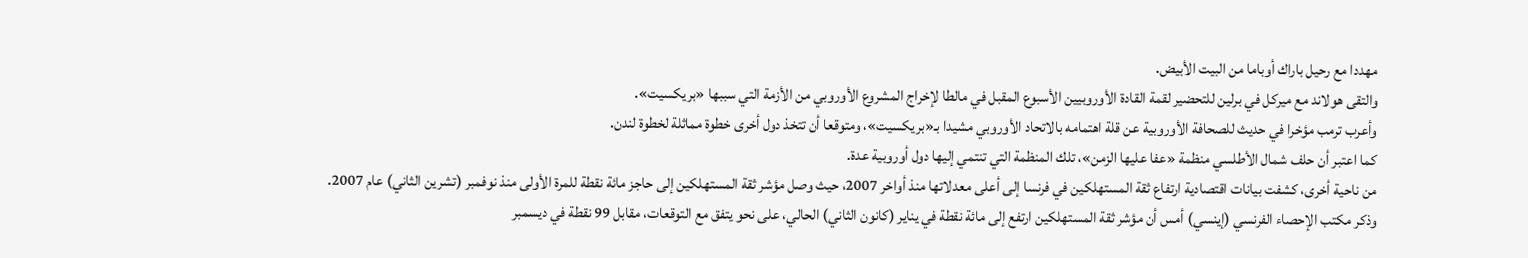مهددا مع رحيل باراك أوباما من البيت الأبيض.
والتقى هولاند مع ميركل في برلين للتحضير لقمة القادة الأوروبيين الأسبوع المقبل في مالطا لإخراج المشروع الأوروبي من الأزمة التي سببها «بريكسيت».
وأعرب ترمب مؤخرا في حديث للصحافة الأوروبية عن قلة اهتمامه بالاتحاد الأوروبي مشيدا بـ«بريكسيت»، ومتوقعا أن تتخذ دول أخرى خطوة مماثلة لخطوة لندن.
كما اعتبر أن حلف شمال الأطلسي منظمة «عفا عليها الزمن»، تلك المنظمة التي تنتمي إليها دول أوروبية عدة.
من ناحية أخرى، كشفت بيانات اقتصادية ارتفاع ثقة المستهلكين في فرنسا إلى أعلى معدلاتها منذ أواخر 2007، حيث وصل مؤشر ثقة المستهلكين إلى حاجز مائة نقطة للمرة الأولى منذ نوفمبر (تشرين الثاني) عام 2007.
وذكر مكتب الإحصاء الفرنسي (إينسي) أمس أن مؤشر ثقة المستهلكين ارتفع إلى مائة نقطة في يناير (كانون الثاني) الحالي، على نحو يتفق مع التوقعات، مقابل 99 نقطة في ديسمبر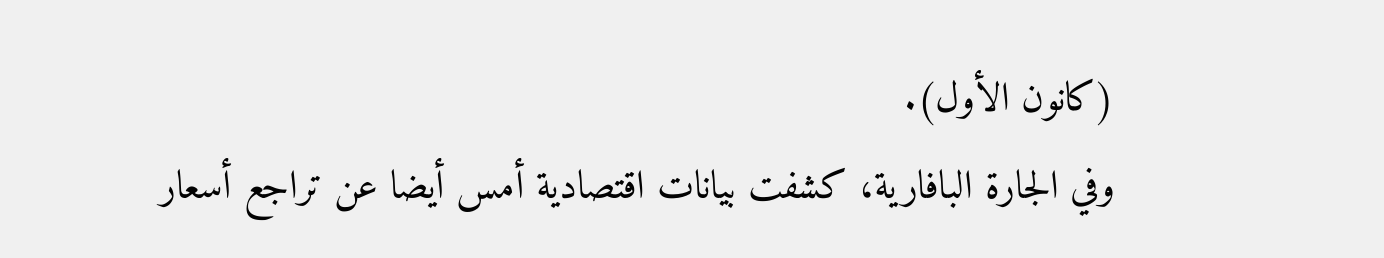(كانون الأول).
وفي الجارة البافارية، كشفت بيانات اقتصادية أمس أيضا عن تراجع أسعار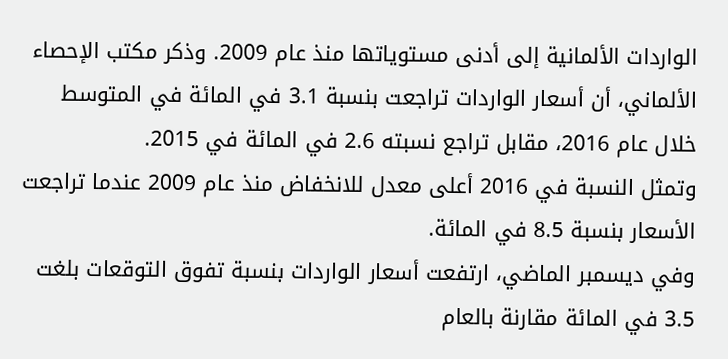الواردات الألمانية إلى أدنى مستوياتها منذ عام 2009. وذكر مكتب الإحصاء الألماني، أن أسعار الواردات تراجعت بنسبة 3.1 في المائة في المتوسط خلال عام 2016، مقابل تراجع نسبته 2.6 في المائة في 2015.
وتمثل النسبة في 2016 أعلى معدل للانخفاض منذ عام 2009 عندما تراجعت الأسعار بنسبة 8.5 في المائة.
وفي ديسمبر الماضي، ارتفعت أسعار الواردات بنسبة تفوق التوقعات بلغت 3.5 في المائة مقارنة بالعام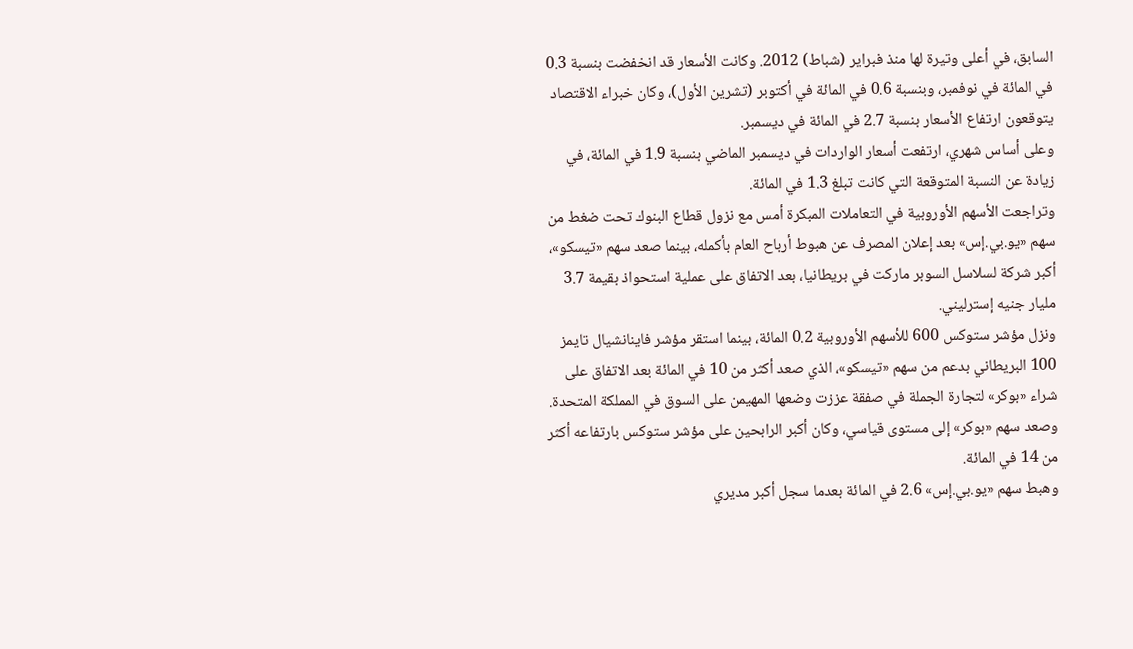السابق، في أعلى وتيرة لها منذ فبراير (شباط) 2012. وكانت الأسعار قد انخفضت بنسبة 0.3 في المائة في نوفمبر، وبنسبة 0.6 في المائة في أكتوبر (تشرين الأول)، وكان خبراء الاقتصاد يتوقعون ارتفاع الأسعار بنسبة 2.7 في المائة في ديسمبر.
وعلى أساس شهري، ارتفعت أسعار الواردات في ديسمبر الماضي بنسبة 1.9 في المائة، في زيادة عن النسبة المتوقعة التي كانت تبلغ 1.3 في المائة.
وتراجعت الأسهم الأوروبية في التعاملات المبكرة أمس مع نزول قطاع البنوك تحت ضغط من سهم «يو.بي.إس» بعد إعلان المصرف عن هبوط أرباح العام بأكمله، بينما صعد سهم «تيسكو»، أكبر شركة لسلاسل السوبر ماركت في بريطانيا، بعد الاتفاق على عملية استحواذ بقيمة 3.7 مليار جنيه إسترليني.
ونزل مؤشر ستوكس 600 للأسهم الأوروبية 0.2 المائة، بينما استقر مؤشر فاينانشيال تايمز 100 البريطاني بدعم من سهم «تيسكو»، الذي صعد أكثر من 10 في المائة بعد الاتفاق على شراء «بوكر» لتجارة الجملة في صفقة عززت وضعها المهيمن على السوق في المملكة المتحدة.
وصعد سهم «بوكر» إلى مستوى قياسي، وكان أكبر الرابحين على مؤشر ستوكس بارتفاعه أكثر من 14 في المائة.
وهبط سهم «يو.بي.إس» 2.6 في المائة بعدما سجل أكبر مديري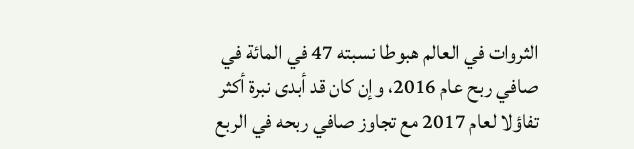الثروات في العالم هبوطا نسبته 47 في المائة في صافي ربح عام 2016، وإن كان قد أبدى نبرة أكثر تفاؤلا لعام 2017 مع تجاوز صافي ربحه في الربع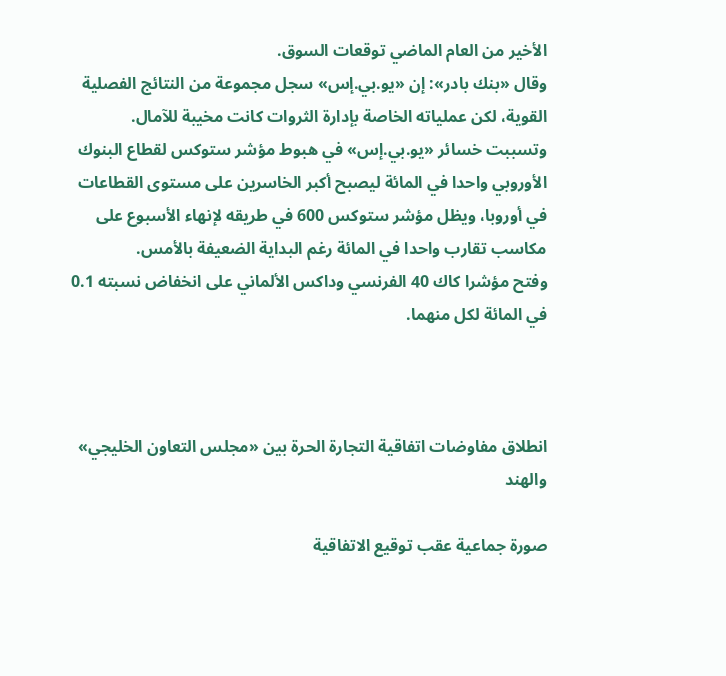الأخير من العام الماضي توقعات السوق.
وقال «بنك بادر»: إن «يو.بي.إس» سجل مجموعة من النتائج الفصلية القوية، لكن عملياته الخاصة بإدارة الثروات كانت مخيبة للآمال.
وتسببت خسائر «يو.بي.إس» في هبوط مؤشر ستوكس لقطاع البنوك الأوروبي واحدا في المائة ليصبح أكبر الخاسرين على مستوى القطاعات في أوروبا، ويظل مؤشر ستوكس 600 في طريقه لإنهاء الأسبوع على مكاسب تقارب واحدا في المائة رغم البداية الضعيفة بالأمس.
وفتح مؤشرا كاك 40 الفرنسي وداكس الألماني على انخفاض نسبته 0.1 في المائة لكل منهما.



انطلاق مفاوضات اتفاقية التجارة الحرة بين «مجلس التعاون الخليجي» والهند

صورة جماعية عقب توقيع الاتفاقية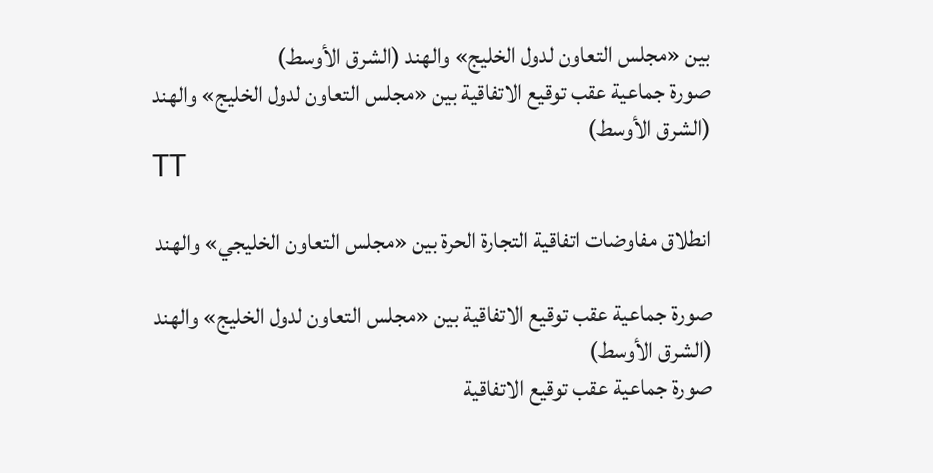بين «مجلس التعاون لدول الخليج» والهند (الشرق الأوسط)
صورة جماعية عقب توقيع الاتفاقية بين «مجلس التعاون لدول الخليج» والهند (الشرق الأوسط)
TT

انطلاق مفاوضات اتفاقية التجارة الحرة بين «مجلس التعاون الخليجي» والهند

صورة جماعية عقب توقيع الاتفاقية بين «مجلس التعاون لدول الخليج» والهند (الشرق الأوسط)
صورة جماعية عقب توقيع الاتفاقية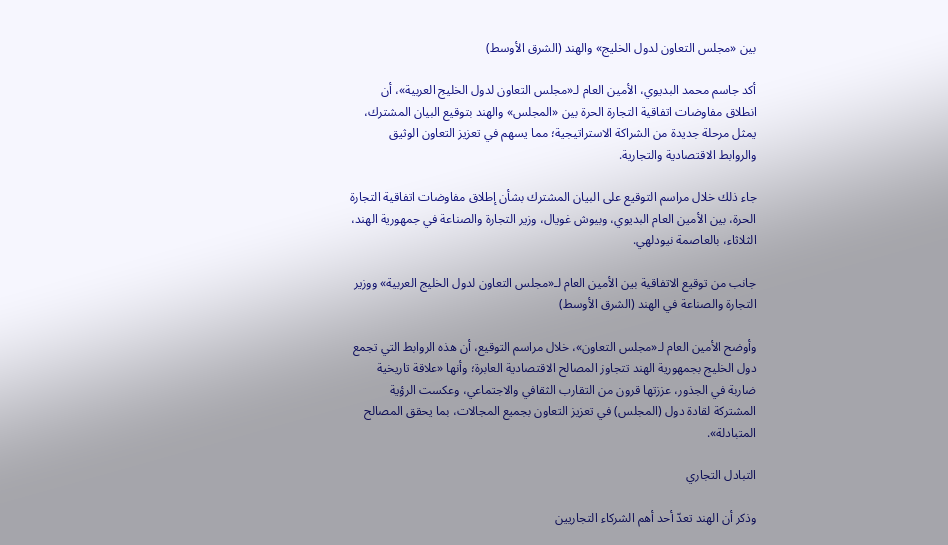بين «مجلس التعاون لدول الخليج» والهند (الشرق الأوسط)

أكد جاسم محمد البديوي، الأمين العام لـ«مجلس التعاون لدول الخليج العربية»، أن انطلاق مفاوضات اتفاقية التجارة الحرة بين «المجلس» والهند بتوقيع البيان المشترك، يمثل مرحلة جديدة من الشراكة الاستراتيجية؛ مما يسهم في تعزيز التعاون الوثيق والروابط الاقتصادية والتجارية.

جاء ذلك خلال مراسم التوقيع على البيان المشترك بشأن إطلاق مفاوضات اتفاقية التجارة الحرة، بين الأمين العام البديوي، وبيوش غويال، وزير التجارة والصناعة في جمهورية الهند، الثلاثاء، بالعاصمة نيودلهي.

جانب من توقيع الاتفاقية بين الأمين العام لـ«مجلس التعاون لدول الخليج العربية» ووزير التجارة والصناعة في الهند (الشرق الأوسط)

وأوضح الأمين العام لـ«مجلس التعاون»، خلال مراسم التوقيع، أن هذه الروابط التي تجمع دول الخليج بجمهورية الهند تتجاوز المصالح الاقتصادية العابرة؛ وأنها «علاقة تاريخية ضاربة في الجذور، عززتها قرون من التقارب الثقافي والاجتماعي، وعكست الرؤية المشتركة لقادة دول (المجلس) في تعزيز التعاون بجميع المجالات، بما يحقق المصالح المتبادلة».

التبادل التجاري

وذكر أن الهند تعدّ أحد أهم الشركاء التجاريين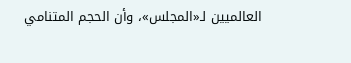العالميين لـ«المجلس»، وأن الحجم المتنامي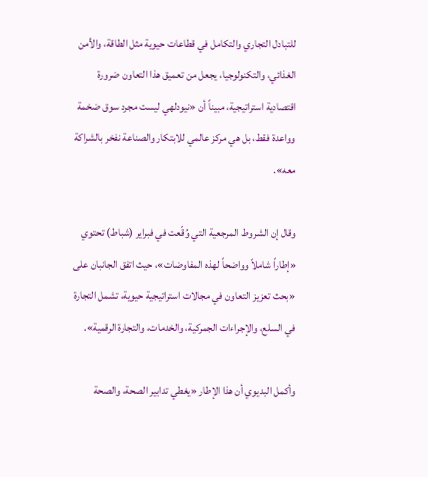للتبادل التجاري والتكامل في قطاعات حيوية مثل الطاقة، والأمن الغذائي، والتكنولوجيا، يجعل من تعميق هذا التعاون ضرورة اقتصادية استراتيجية، مبيناً أن «نيودلهي ليست مجرد سوق ضخمة وواعدة فقط، بل هي مركز عالمي للابتكار والصناعة نفخر بالشراكة معه».

وقال إن الشروط المرجعية التي وُقّعت في فبراير (شباط) تحتوي «إطاراً شاملاً وواضحاً لهذه المفاوضات»، حيث اتفق الجانبان على «بحث تعزيز التعاون في مجالات استراتيجية حيوية، تشمل التجارة في السلع، والإجراءات الجمركية، والخدمات، والتجارة الرقمية».

وأكمل البديوي أن هذا الإطار «يغطي تدابير الصحة، والصحة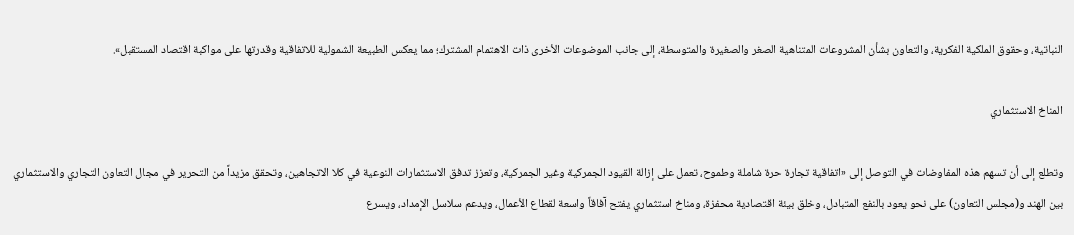النباتية، وحقوق الملكية الفكرية، والتعاون بشأن المشروعات المتناهية الصغر والصغيرة والمتوسطة، إلى جانب الموضوعات الأخرى ذات الاهتمام المشترك؛ مما يعكس الطبيعة الشمولية للاتفاقية وقدرتها على مواكبة اقتصاد المستقبل».

المناخ الاستثماري

وتطلع إلى أن تسهم هذه المفاوضات في التوصل إلى «اتفاقية تجارة حرة شاملة وطموح، تعمل على إزالة القيود الجمركية وغير الجمركية، وتعزز تدفق الاستثمارات النوعية في كلا الاتجاهين، وتحقق مزيداً من التحرير في مجال التعاون التجاري والاستثماري بين الهند و(مجلس التعاون) على نحو يعود بالنفع المتبادل، وخلق بيئة اقتصادية محفزة، ومناخ استثماري يفتح آفاقاً واسعة لقطاع الأعمال، ويدعم سلاسل الإمداد، ويسرع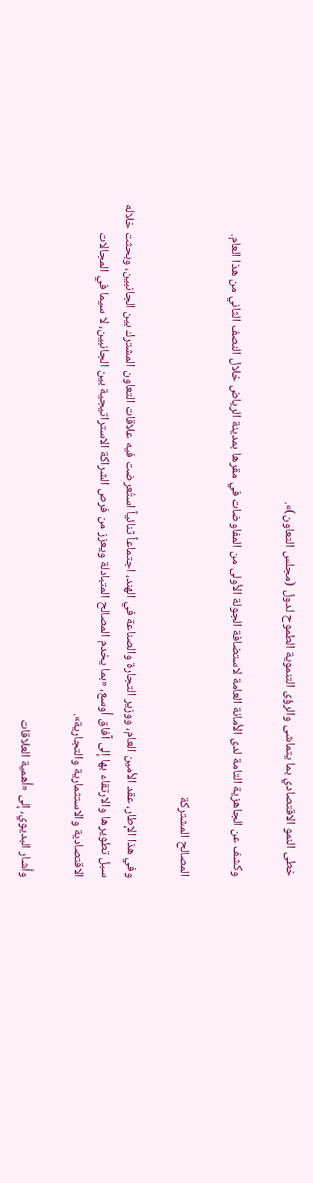خطى النمو الاقتصادي بما يتماشى والرؤى التنموية الطموح لدول (مجلس التعاون)».

وكشف عن الجاهزية التامة لدى الأمانة العامة لاستضافة الجولة الأولى من المفاوضات في مقرها بمدينة الرياض خلال النصف الثاني من هذا العام.

المصالح المشتركة

وفي هذا الإطار، عقد الأمين العام، ووزير التجارة والصناعة في الهند، اجتماعاً ثنائياً استُعرضت فيه علاقات التعاون المشترك بين الجانبين، وبحثت خلاله سبل تطويرها والارتقاء بها إلى آفاق أوسع، «بما يخدم المصالح المتبادلة ويعزز من فرص الشراكة الاستراتيجية بين الجانبين، لا سيما في المجالات الاقتصادية والاستثمارية والتجارية».

وأشار البديوي، إلى «أهمية العلاقات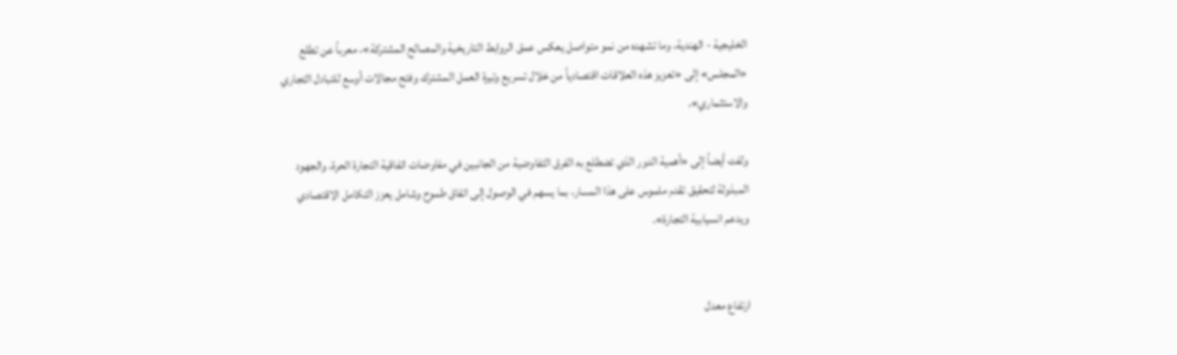الخليجية - الهندية، وما تشهده من نمو متواصل يعكس عمق الروابط التاريخية والمصالح المشتركة»، معرباً عن تطلع «المجلس» إلى «تعزيز هذه العلاقات اقتصادياً من خلال تسريع وتيرة العمل المشترك وفتح مجالات أوسع للتبادل التجاري والاستثماري».

ولفت أيضاً إلى «أهمية الدور الذي تضطلع به الفرق التفاوضية من الجانبين في مفاوضات اتفاقية التجارة الحرة، والجهود المبذولة لتحقيق تقدم ملموس على هذا المسار، بما يسهم في الوصول إلى اتفاق طموح وشامل يعزز التكامل الاقتصادي ويدعم انسيابية التجارة».


ارتفاع معدل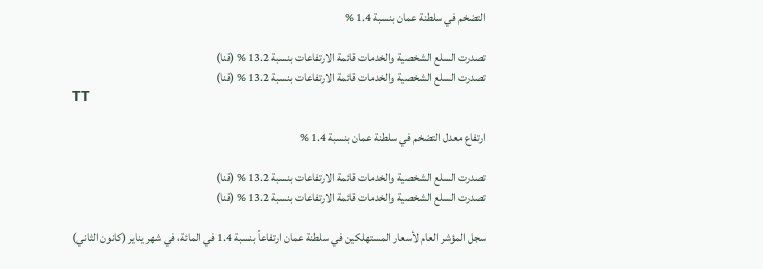التضخم في سلطنة عمان بنسبة 1.4 %

تصدرت السلع الشخصية والخدمات قائمة الارتفاعات بنسبة 13.2 % (قنا)
تصدرت السلع الشخصية والخدمات قائمة الارتفاعات بنسبة 13.2 % (قنا)
TT

ارتفاع معدل التضخم في سلطنة عمان بنسبة 1.4 %

تصدرت السلع الشخصية والخدمات قائمة الارتفاعات بنسبة 13.2 % (قنا)
تصدرت السلع الشخصية والخدمات قائمة الارتفاعات بنسبة 13.2 % (قنا)

سجل المؤشر العام لأسعار المستهلكين في سلطنة عمان ارتفاعاً بنسبة 1.4 في المائة، في شهر يناير (كانون الثاني)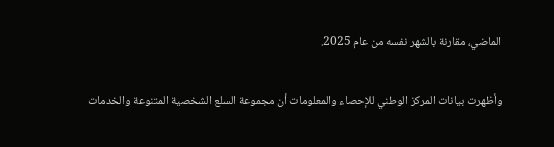الماضي، مقارنة بالشهر نفسه من عام 2025.

وأظهرت بيانات المركز الوطني للإحصاء والمعلومات أن مجموعة السلع الشخصية المتنوعة والخدمات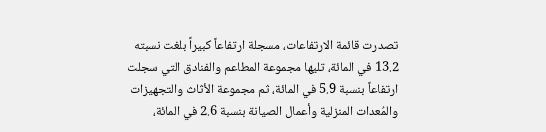تصدرت قائمة الارتفاعات، مسجلة ارتفاعاً كبيراً بلغت نسبته 13.2 في المائة، تليها مجموعة المطاعم والفنادق التي سجلت ارتفاعاً بنسبة 5.9 في المائة، ثم مجموعة الأثاث والتجهيزات والمُعدات المنزلية وأعمال الصيانة بنسبة 2.6 في المائة،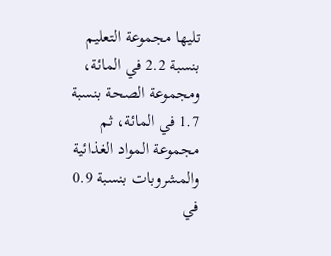تليها مجموعة التعليم بنسبة 2.2 في المائة، ومجموعة الصحة بنسبة 1.7 في المائة، ثم مجموعة المواد الغذائية والمشروبات بنسبة 0.9 في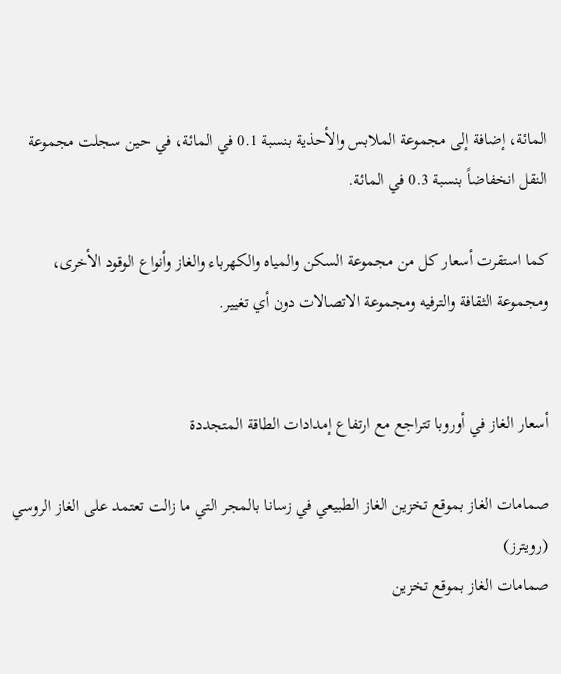المائة، إضافة إلى مجموعة الملابس والأحذية بنسبة 0.1 في المائة، في حين سجلت مجموعة النقل انخفاضاً بنسبة 0.3 في المائة.

كما استقرت أسعار كل من مجموعة السكن والمياه والكهرباء والغاز وأنواع الوقود الأخرى، ومجموعة الثقافة والترفيه ومجموعة الاتصالات دون أي تغيير.


أسعار الغاز في أوروبا تتراجع مع ارتفاع إمدادات الطاقة المتجددة

صمامات الغاز بموقع تخزين الغاز الطبيعي في زسانا بالمجر التي ما زالت تعتمد على الغاز الروسي (رويترز)
صمامات الغاز بموقع تخزين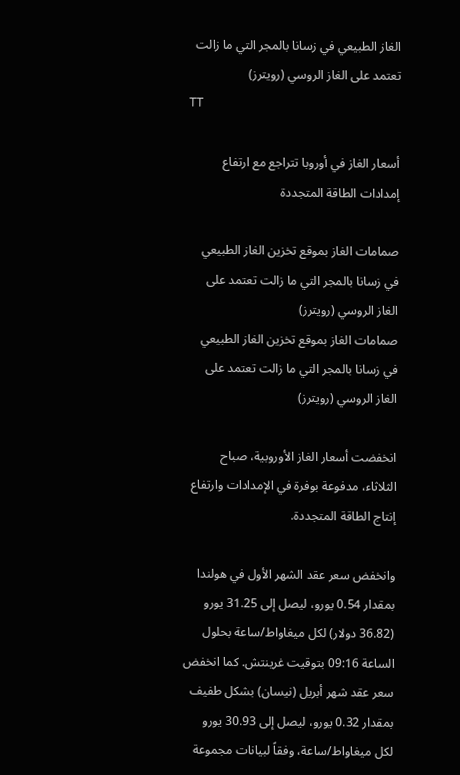الغاز الطبيعي في زسانا بالمجر التي ما زالت تعتمد على الغاز الروسي (رويترز)
TT

أسعار الغاز في أوروبا تتراجع مع ارتفاع إمدادات الطاقة المتجددة

صمامات الغاز بموقع تخزين الغاز الطبيعي في زسانا بالمجر التي ما زالت تعتمد على الغاز الروسي (رويترز)
صمامات الغاز بموقع تخزين الغاز الطبيعي في زسانا بالمجر التي ما زالت تعتمد على الغاز الروسي (رويترز)

انخفضت أسعار الغاز الأوروبية، صباح الثلاثاء، مدفوعة بوفرة في الإمدادات وارتفاع إنتاج الطاقة المتجددة.

وانخفض سعر عقد الشهر الأول في هولندا بمقدار 0.54 يورو، ليصل إلى 31.25 يورو (36.82 دولار) لكل ميغاواط/ساعة بحلول الساعة 09:16 بتوقيت غرينتش. كما انخفض سعر عقد شهر أبريل (نيسان) بشكل طفيف بمقدار 0.32 يورو، ليصل إلى 30.93 يورو لكل ميغاواط/ساعة، وفقاً لبيانات مجموعة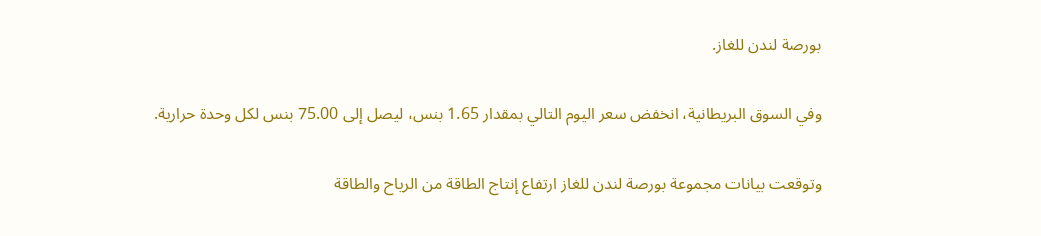بورصة لندن للغاز.

وفي السوق البريطانية، انخفض سعر اليوم التالي بمقدار 1.65 بنس، ليصل إلى 75.00 بنس لكل وحدة حرارية.

وتوقعت بيانات مجموعة بورصة لندن للغاز ارتفاع إنتاج الطاقة من الرياح والطاقة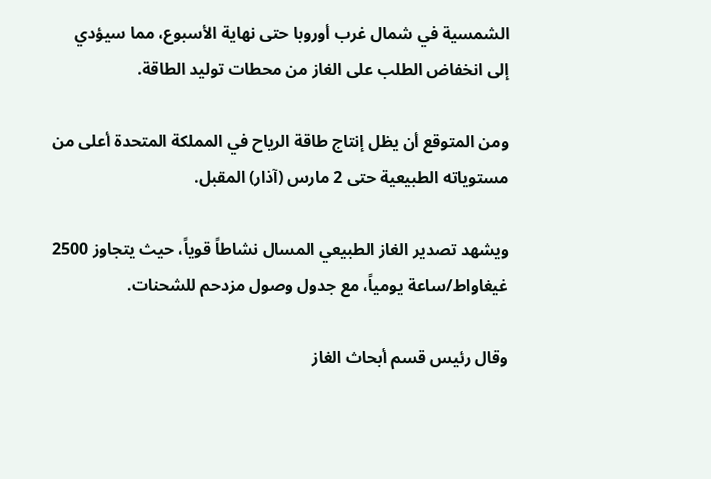الشمسية في شمال غرب أوروبا حتى نهاية الأسبوع، مما سيؤدي إلى انخفاض الطلب على الغاز من محطات توليد الطاقة.

ومن المتوقع أن يظل إنتاج طاقة الرياح في المملكة المتحدة أعلى من مستوياته الطبيعية حتى 2 مارس (آذار) المقبل.

ويشهد تصدير الغاز الطبيعي المسال نشاطاً قوياً، حيث يتجاوز 2500 غيغاواط/ساعة يومياً، مع جدول وصول مزدحم للشحنات.

وقال رئيس قسم أبحاث الغاز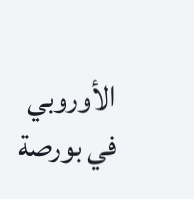الأوروبي في بورصة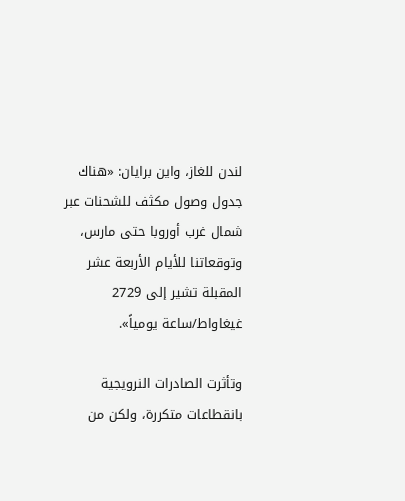لندن للغاز، واين برايان: «هناك جدول وصول مكثف للشحنات عبر شمال غرب أوروبا حتى مارس، وتوقعاتنا للأيام الأربعة عشر المقبلة تشير إلى 2729 غيغاواط/ساعة يومياً».

وتأثرت الصادرات النرويجية بانقطاعات متكررة، ولكن من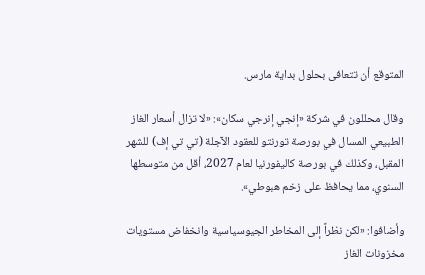المتوقع أن تتعافى بحلول بداية مارس.

وقال محللون في شركة «إنجي إنرجي سكان»: «لا تزال أسعار الغاز الطبيعي المسال في بورصة تورنتو للعقود الآجلة (تي تي إف) للشهر المقبل، وكذلك في بورصة كاليفورنيا لعام 2027، أقل من متوسطها السنوي، مما يحافظ على زخم هبوطي».

وأضافوا: «لكن نظراً إلى المخاطر الجيوسياسية وانخفاض مستويات مخزونات الغاز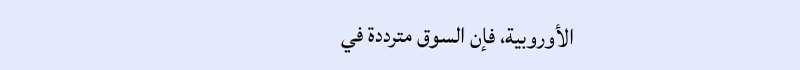الأوروبية، فإن السوق مترددة في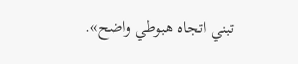تبني اتجاه هبوطي واضح».